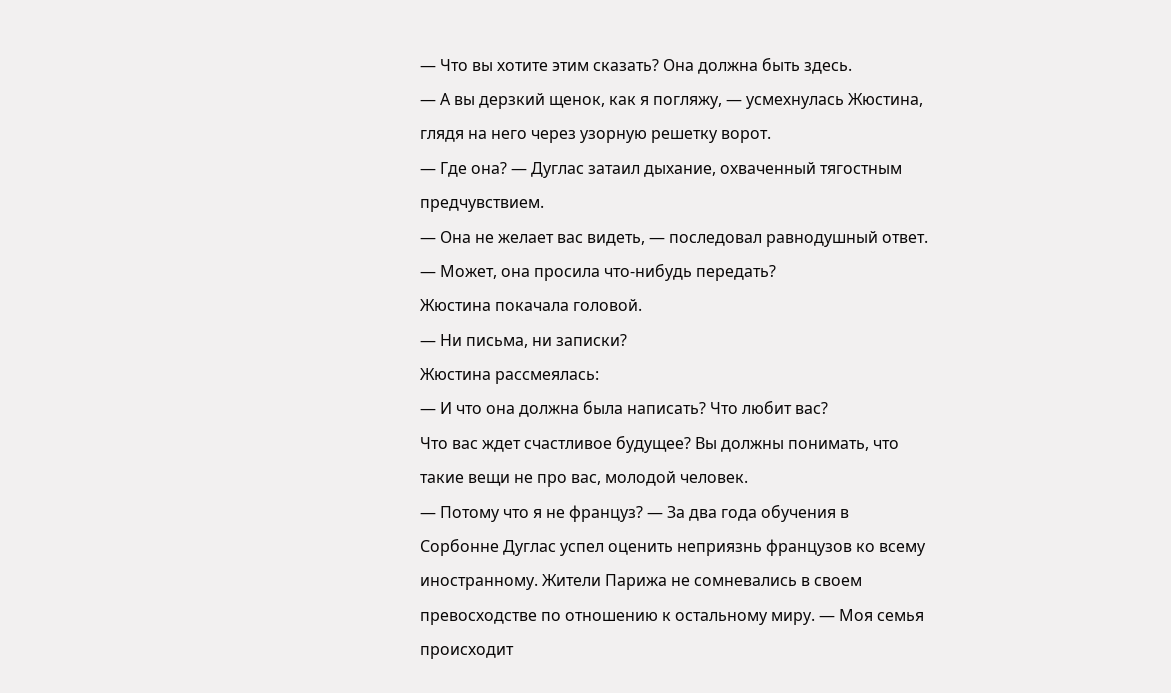— Что вы хотите этим сказать? Она должна быть здесь.
— А вы дерзкий щенок, как я погляжу, — усмехнулась Жюстина, глядя на него через узорную решетку ворот.
— Где она? — Дуглас затаил дыхание, охваченный тягостным предчувствием.
— Она не желает вас видеть, — последовал равнодушный ответ.
— Может, она просила что-нибудь передать?
Жюстина покачала головой.
— Ни письма, ни записки?
Жюстина рассмеялась:
— И что она должна была написать? Что любит вас?
Что вас ждет счастливое будущее? Вы должны понимать, что такие вещи не про вас, молодой человек.
— Потому что я не француз? — За два года обучения в Сорбонне Дуглас успел оценить неприязнь французов ко всему иностранному. Жители Парижа не сомневались в своем превосходстве по отношению к остальному миру. — Моя семья происходит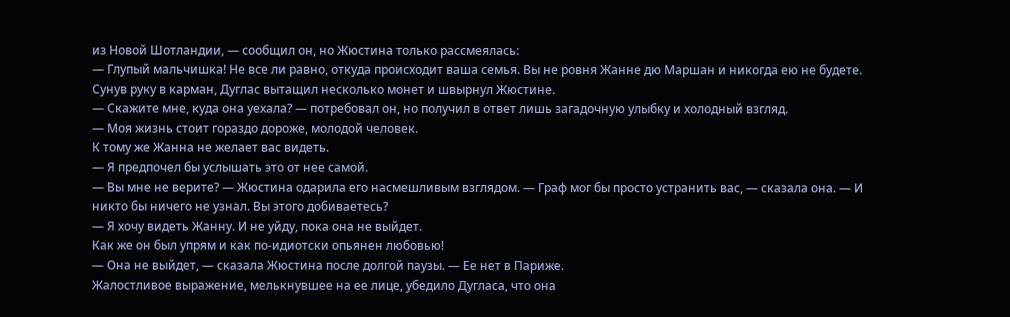из Новой Шотландии, — сообщил он, но Жюстина только рассмеялась:
— Глупый мальчишка! Не все ли равно, откуда происходит ваша семья. Вы не ровня Жанне дю Маршан и никогда ею не будете.
Сунув руку в карман, Дуглас вытащил несколько монет и швырнул Жюстине.
— Скажите мне, куда она уехала? — потребовал он, но получил в ответ лишь загадочную улыбку и холодный взгляд.
— Моя жизнь стоит гораздо дороже, молодой человек.
К тому же Жанна не желает вас видеть.
— Я предпочел бы услышать это от нее самой.
— Вы мне не верите? — Жюстина одарила его насмешливым взглядом. — Граф мог бы просто устранить вас, — сказала она. — И никто бы ничего не узнал. Вы этого добиваетесь?
— Я хочу видеть Жанну. И не уйду, пока она не выйдет.
Как же он был упрям и как по-идиотски опьянен любовью!
— Она не выйдет, — сказала Жюстина после долгой паузы. — Ее нет в Париже.
Жалостливое выражение, мелькнувшее на ее лице, убедило Дугласа, что она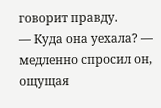говорит правду.
— Куда она уехала? — медленно спросил он, ощущая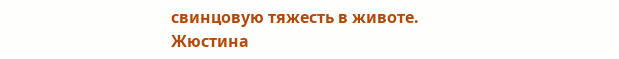свинцовую тяжесть в животе.
Жюстина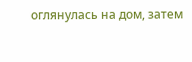оглянулась на дом, затем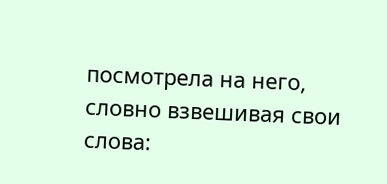посмотрела на него, словно взвешивая свои слова: